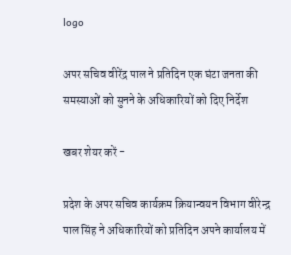logo

अपर सचिव वीरेंद्र पाल ने प्रतिदिन एक घंटा जनता की समस्याओं को सुनने के अधिकारियों को दिए निर्देश

खबर शेयर करें -

प्रदेश के अपर सचिव कार्यक्रम क्रियान्वयन विभाग वीरेन्द्र पाल सिंह ने अधिकारियों को प्रतिदिन अपने कार्यालय में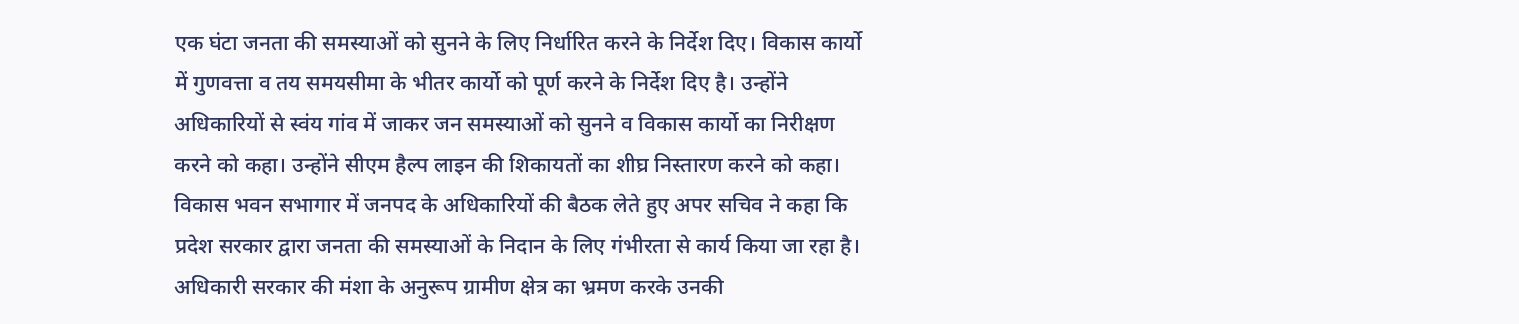एक घंटा जनता की समस्याओं को सुनने के लिए निर्धारित करने के निर्देश दिए। विकास कार्यो में गुणवत्ता व तय समयसीमा के भीतर कार्यो को पूर्ण करने के निर्देश दिए है। उन्होंने अधिकारियों से स्वंय गांव में जाकर जन समस्याओं को सुनने व विकास कार्यो का निरीक्षण करने को कहा। उन्होंने सीएम हैल्प लाइन की शिकायतों का शीघ्र निस्तारण करने को कहा। विकास भवन सभागार में जनपद के अधिकारियों की बैठक लेते हुए अपर सचिव ने कहा कि प्रदेश सरकार द्वारा जनता की समस्याओं के निदान के लिए गंभीरता से कार्य किया जा रहा है। अधिकारी सरकार की मंशा के अनुरूप ग्रामीण क्षेत्र का भ्रमण करके उनकी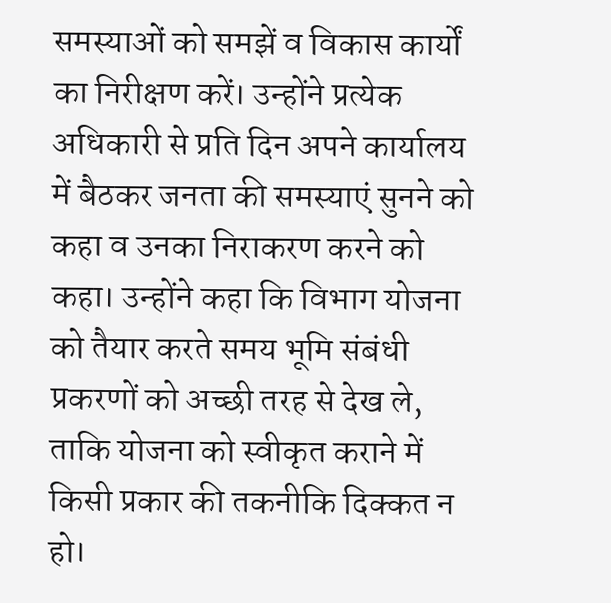समस्याओं को समझें व विकास कार्यों का निरीक्षण करें। उन्होंने प्रत्येक अधिकारी से प्रति दिन अपने कार्यालय में बैठकर जनता की समस्याएं सुनने को कहा व उनका निराकरण करने को कहा। उन्होंने कहा कि विभाग योजना को तैयार करते समय भूमि संबंधी प्रकरणों को अच्छी तरह से देख ले, ताकि योजना को स्वीकृत कराने में किसी प्रकार की तकनीकि दिक्कत न हो।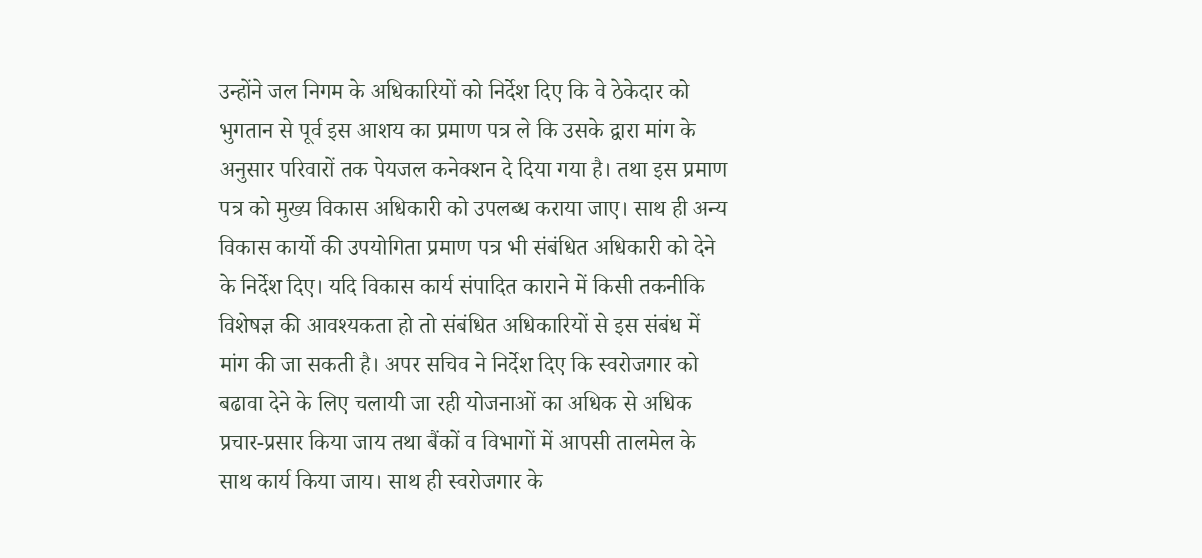उन्होंने जल निगम के अधिकारियों को निर्देश दिए कि वे ठेकेदार को भुगतान से पूर्व इस आशय का प्रमाण पत्र ले कि उसके द्वारा मांग के अनुसार परिवारों तक पेयजल कनेक्शन दे दिया गया है। तथा इस प्रमाण पत्र को मुख्य विकास अधिकारी को उपलब्ध कराया जाए। साथ ही अन्य विकास कार्यो की उपयोगिता प्रमाण पत्र भी संबंधित अधिकारी को देने के निर्देश दिए। यदि विकास कार्य संपादित काराने में किसी तकनीकि विशेषज्ञ की आवश्यकता हो तो संबंधित अधिकारियों से इस संबंध में मांग की जा सकती है। अपर सचिव ने निर्देश दिए कि स्वरोजगार को बढावा देने के लिए चलायी जा रही योजनाओं का अधिक से अधिक प्रचार-प्रसार किया जाय तथा बैंकों व विभागों में आपसी तालमेल के साथ कार्य किया जाय। साथ ही स्वरोजगार के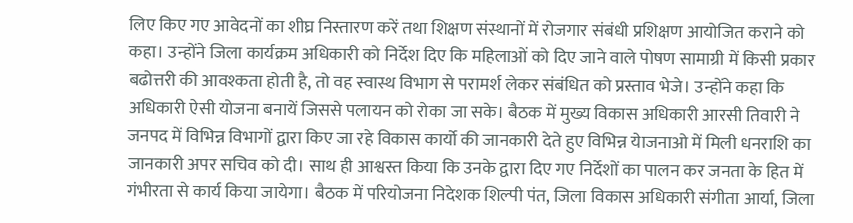लिए किए गए आवेदनों का शीघ्र निस्तारण करें तथा शिक्षण संस्थानों में रोजगार संबंधी प्रशिक्षण आयोजित कराने को कहा। उन्होंने जिला कार्यक्रम अधिकारी को निर्देश दिए कि महिलाओं को दिए जाने वाले पोषण सामाग्री में किसी प्रकार बढोत्तरी की आवश्कता होती है, तो वह स्वास्थ विभाग से परामर्श लेकर संबंधित को प्रस्ताव भेजे। उन्होंने कहा कि अधिकारी ऐसी योजना बनायें जिससे पलायन को रोका जा सके। बैठक में मुख्य विकास अधिकारी आरसी तिवारी ने जनपद में विभिन्न विभागों द्वारा किए जा रहे विकास कार्यो की जानकारी देते हुए विभिन्न येाजनाओ में मिली धनराशि का जानकारी अपर सचिव को दी। साथ ही आश्वस्त किया कि उनके द्वारा दिए गए निर्देशों का पालन कर जनता के हित में गंभीरता से कार्य किया जायेगा। बैठक में परियोजना निदेशक शिल्पी पंत, जिला विकास अधिकारी संगीता आर्या, जिला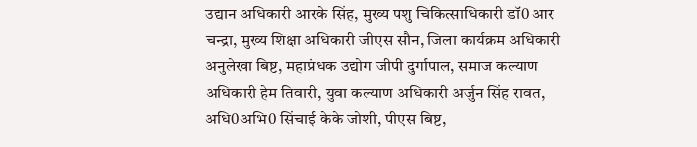उद्यान अधिकारी आरके सिंह, मुख्य पशु चिकित्साधिकारी डॉ0 आर चन्द्रा, मुख्य शिक्षा अधिकारी जीएस सौन, जिला कार्यक्रम अधिकारी अनुलेखा बिष्ट, महाप्रंधक उद्योग जीपी दुर्गापाल, समाज कल्याण अधिकारी हेम तिवारी, युवा कल्याण अधिकारी अर्जुन सिंह रावत, अधि0अभि0 सिंचाई केके जोशी, पीएस बिष्ट,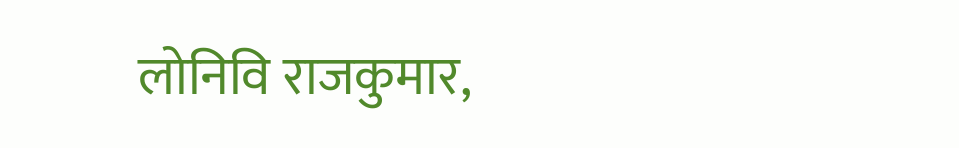लोनिवि राजकुमार,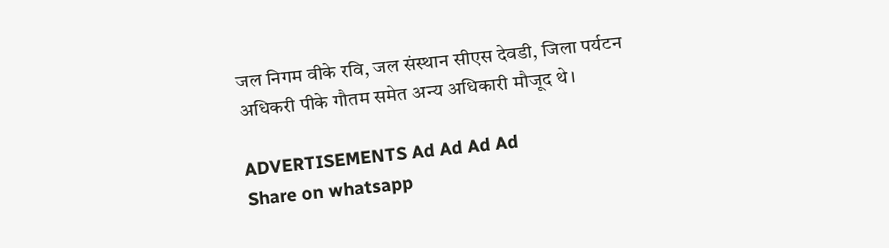जल निगम वीके रवि, जल संस्थान सीएस देवडी, जिला पर्यटन अधिकरी पीके गौतम समेत अन्य अधिकारी मौजूद थे।

ADVERTISEMENTS Ad Ad Ad Ad
Share on whatsapp